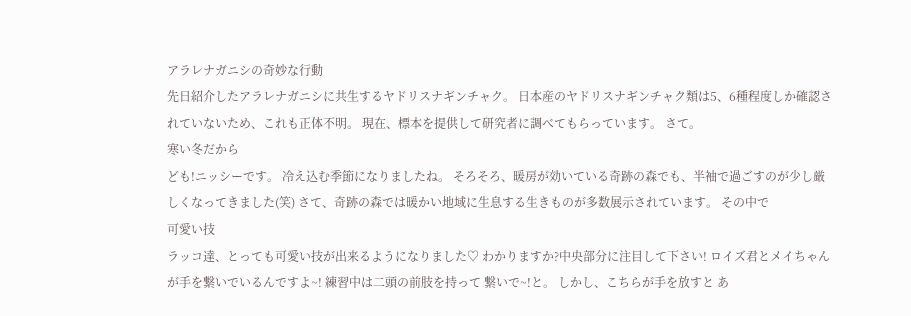アラレナガニシの奇妙な行動
先日紹介したアラレナガニシに共生するヤドリスナギンチャク。 日本産のヤドリスナギンチャク類は5、6種程度しか確認されていないため、これも正体不明。 現在、標本を提供して研究者に調べてもらっています。 さて。
寒い冬だから
ども!ニッシーです。 冷え込む季節になりましたね。 そろそろ、暖房が効いている奇跡の森でも、半袖で過ごすのが少し厳しくなってきました(笑) さて、奇跡の森では暖かい地域に生息する生きものが多数展示されています。 その中で
可愛い技
ラッコ達、とっても可愛い技が出来るようになりました♡ わかりますか?中央部分に注目して下さい! ロイズ君とメイちゃんが手を繋いでいるんですよ~! 練習中は二頭の前肢を持って 繋いで~!と。 しかし、こちらが手を放すと あ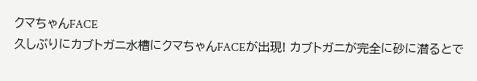クマちゃんFACE
久しぶりにカブトガニ水槽にクマちゃんFACEが出現! カブトガニが完全に砂に潜るとで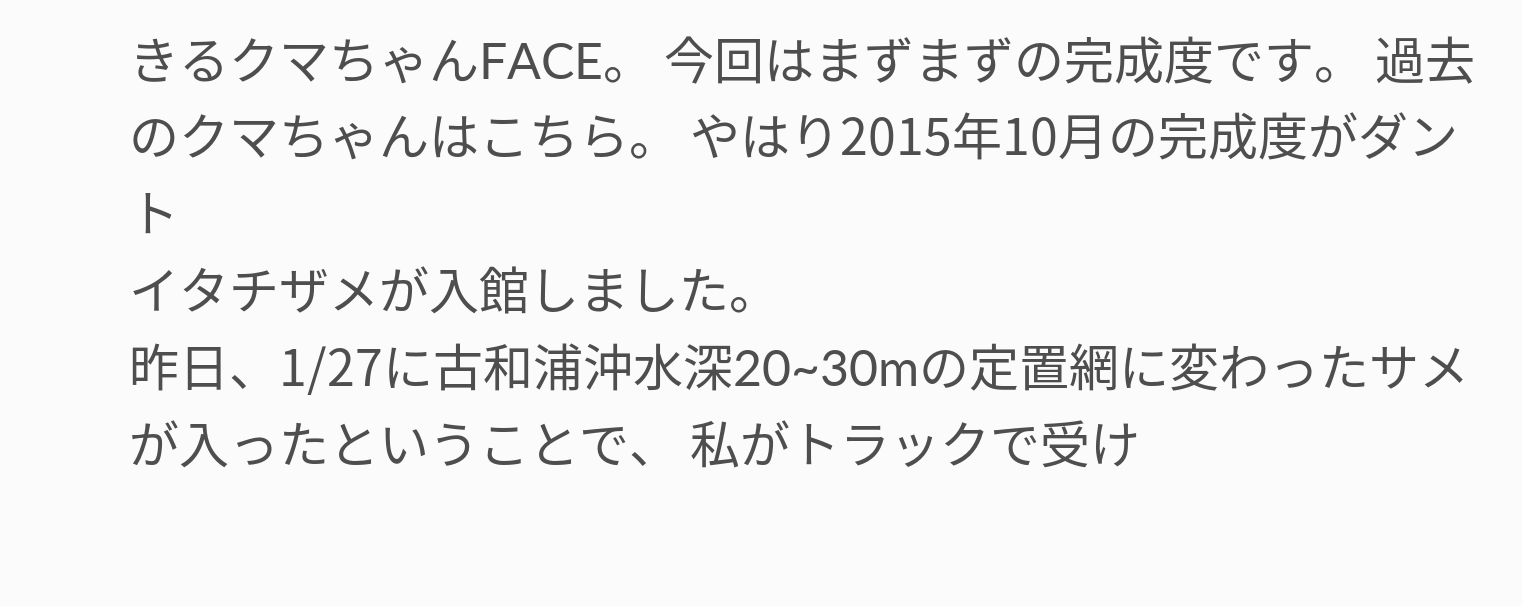きるクマちゃんFACE。 今回はまずまずの完成度です。 過去のクマちゃんはこちら。 やはり2015年10月の完成度がダント
イタチザメが入館しました。
昨日、1/27に古和浦沖水深20~30mの定置網に変わったサメが入ったということで、 私がトラックで受け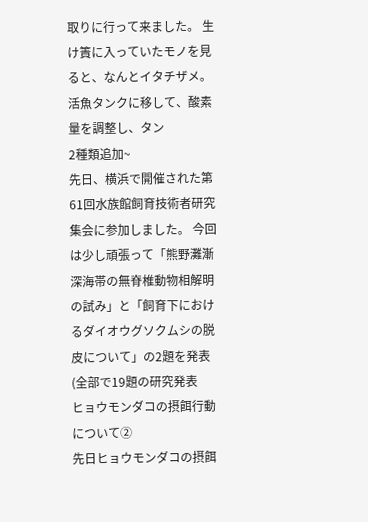取りに行って来ました。 生け簀に入っていたモノを見ると、なんとイタチザメ。 活魚タンクに移して、酸素量を調整し、タン
2種類追加~
先日、横浜で開催された第61回水族館飼育技術者研究集会に参加しました。 今回は少し頑張って「熊野灘漸深海帯の無脊椎動物相解明の試み」と「飼育下におけるダイオウグソクムシの脱皮について」の2題を発表(全部で19題の研究発表
ヒョウモンダコの摂餌行動について②
先日ヒョウモンダコの摂餌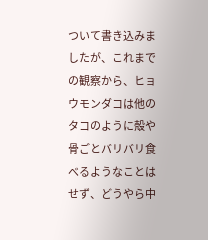ついて書き込みましたが、これまでの観察から、ヒョウモンダコは他のタコのように殻や骨ごとバリバリ食べるようなことはせず、どうやら中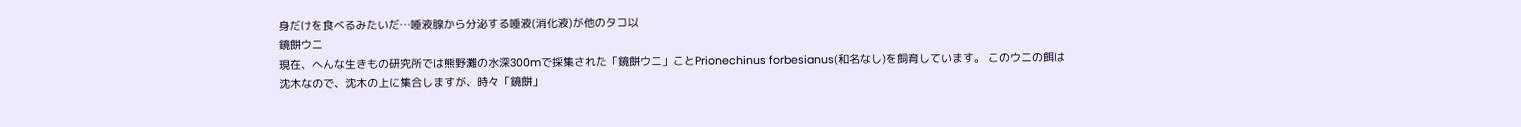身だけを食べるみたいだ…唾液腺から分泌する唾液(消化液)が他のタコ以
鏡餅ウニ
現在、へんな生きもの研究所では熊野灘の水深300mで採集された「鏡餅ウニ」ことPrionechinus forbesianus(和名なし)を飼育しています。 このウニの餌は沈木なので、沈木の上に集合しますが、時々「鏡餅」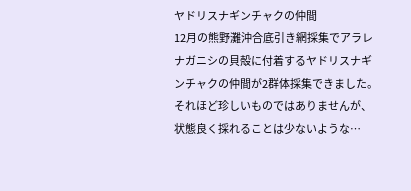ヤドリスナギンチャクの仲間
12月の熊野灘沖合底引き網採集でアラレナガニシの貝殻に付着するヤドリスナギンチャクの仲間が2群体採集できました。 それほど珍しいものではありませんが、状態良く採れることは少ないような…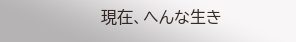現在、へんな生き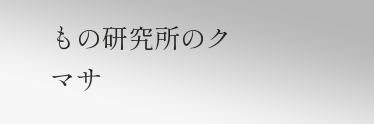もの研究所のクマサ